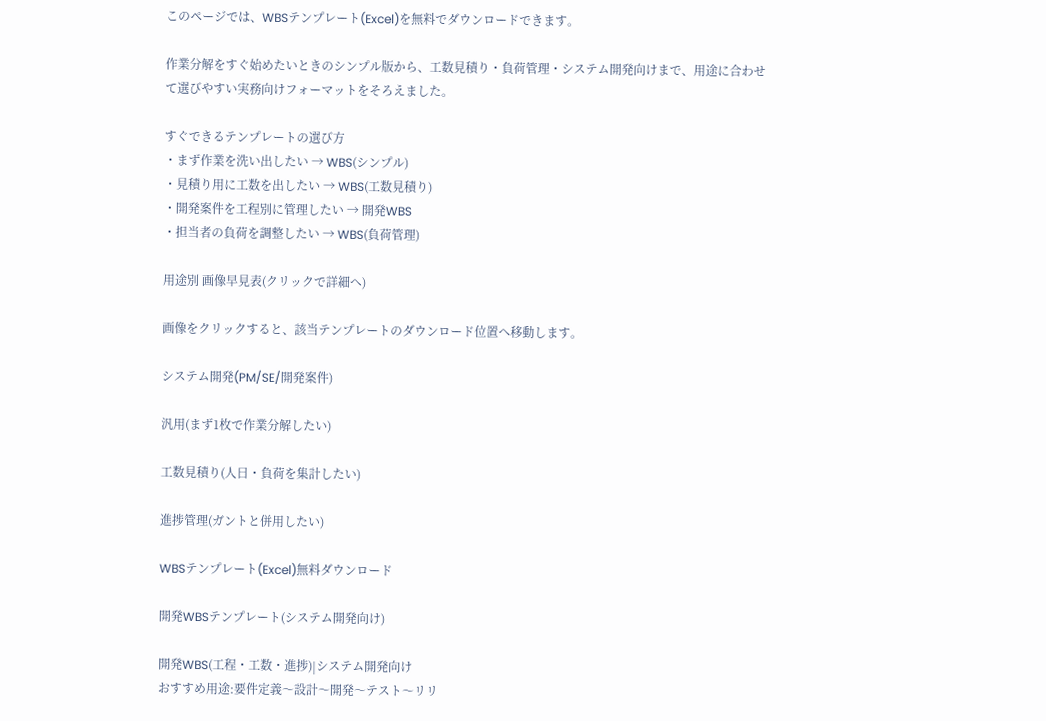このページでは、WBSテンプレート(Excel)を無料でダウンロードできます。

作業分解をすぐ始めたいときのシンプル版から、工数見積り・負荷管理・システム開発向けまで、用途に合わせて選びやすい実務向けフォーマットをそろえました。

すぐできるテンプレートの選び方
・まず作業を洗い出したい → WBS(シンプル)
・見積り用に工数を出したい → WBS(工数見積り)
・開発案件を工程別に管理したい → 開発WBS
・担当者の負荷を調整したい → WBS(負荷管理)

用途別 画像早見表(クリックで詳細へ)

画像をクリックすると、該当テンプレートのダウンロード位置へ移動します。

システム開発(PM/SE/開発案件)

汎用(まず1枚で作業分解したい)

工数見積り(人日・負荷を集計したい)

進捗管理(ガントと併用したい)

WBSテンプレート(Excel)無料ダウンロード

開発WBSテンプレート(システム開発向け)

開発WBS(工程・工数・進捗)|システム開発向け
おすすめ用途:要件定義〜設計〜開発〜テスト〜リリ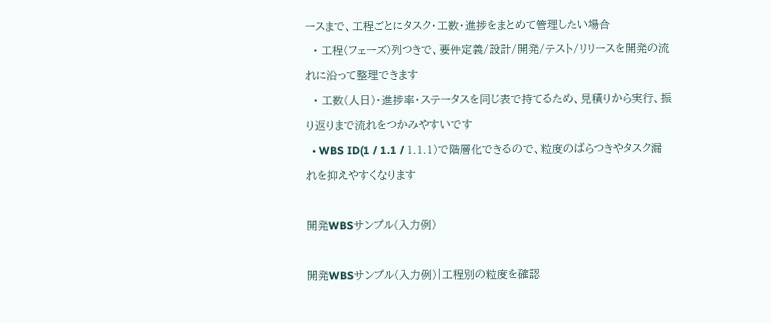ースまで、工程ごとにタスク・工数・進捗をまとめて管理したい場合
  • 工程(フェーズ)列つきで、要件定義/設計/開発/テスト/リリースを開発の流れに沿って整理できます
  • 工数(人日)・進捗率・ステータスを同じ表で持てるため、見積りから実行、振り返りまで流れをつかみやすいです
  • WBS ID(1 / 1.1 / 1.1.1)で階層化できるので、粒度のばらつきやタスク漏れを抑えやすくなります

開発WBSサンプル(入力例)

開発WBSサンプル(入力例)|工程別の粒度を確認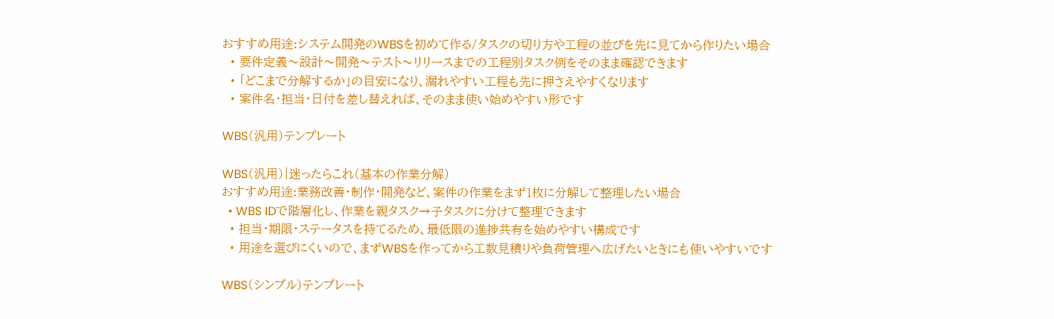おすすめ用途:システム開発のWBSを初めて作る/タスクの切り方や工程の並びを先に見てから作りたい場合
  • 要件定義〜設計〜開発〜テスト〜リリースまでの工程別タスク例をそのまま確認できます
  • 「どこまで分解するか」の目安になり、漏れやすい工程も先に押さえやすくなります
  • 案件名・担当・日付を差し替えれば、そのまま使い始めやすい形です

WBS(汎用)テンプレート

WBS(汎用)|迷ったらこれ(基本の作業分解)
おすすめ用途:業務改善・制作・開発など、案件の作業をまず1枚に分解して整理したい場合
  • WBS IDで階層化し、作業を親タスク→子タスクに分けて整理できます
  • 担当・期限・ステータスを持てるため、最低限の進捗共有を始めやすい構成です
  • 用途を選びにくいので、まずWBSを作ってから工数見積りや負荷管理へ広げたいときにも使いやすいです

WBS(シンプル)テンプレート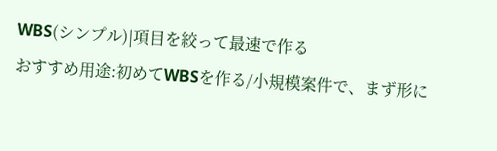WBS(シンプル)|項目を絞って最速で作る
おすすめ用途:初めてWBSを作る/小規模案件で、まず形に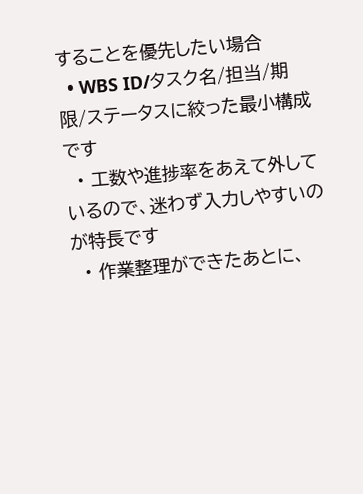することを優先したい場合
  • WBS ID/タスク名/担当/期限/ステータスに絞った最小構成です
  • 工数や進捗率をあえて外しているので、迷わず入力しやすいのが特長です
  • 作業整理ができたあとに、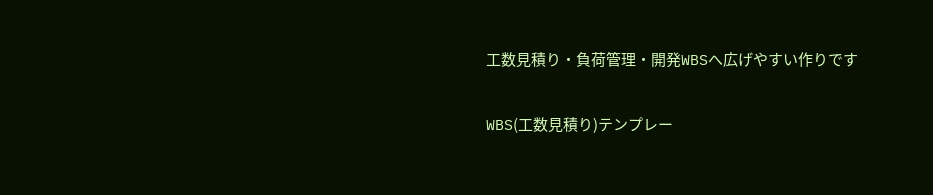工数見積り・負荷管理・開発WBSへ広げやすい作りです

WBS(工数見積り)テンプレー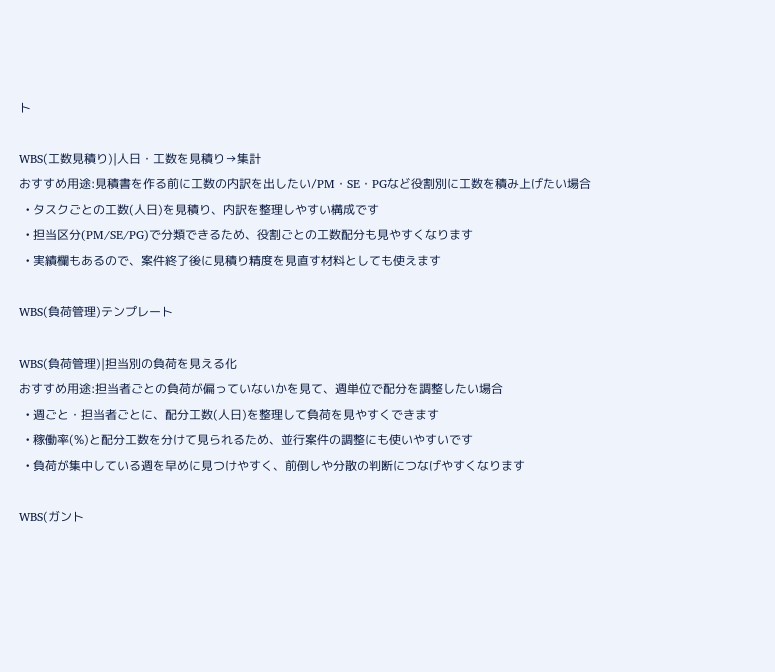ト

WBS(工数見積り)|人日・工数を見積り→集計
おすすめ用途:見積書を作る前に工数の内訳を出したい/PM・SE・PGなど役割別に工数を積み上げたい場合
  • タスクごとの工数(人日)を見積り、内訳を整理しやすい構成です
  • 担当区分(PM/SE/PG)で分類できるため、役割ごとの工数配分も見やすくなります
  • 実績欄もあるので、案件終了後に見積り精度を見直す材料としても使えます

WBS(負荷管理)テンプレート

WBS(負荷管理)|担当別の負荷を見える化
おすすめ用途:担当者ごとの負荷が偏っていないかを見て、週単位で配分を調整したい場合
  • 週ごと・担当者ごとに、配分工数(人日)を整理して負荷を見やすくできます
  • 稼働率(%)と配分工数を分けて見られるため、並行案件の調整にも使いやすいです
  • 負荷が集中している週を早めに見つけやすく、前倒しや分散の判断につなげやすくなります

WBS(ガント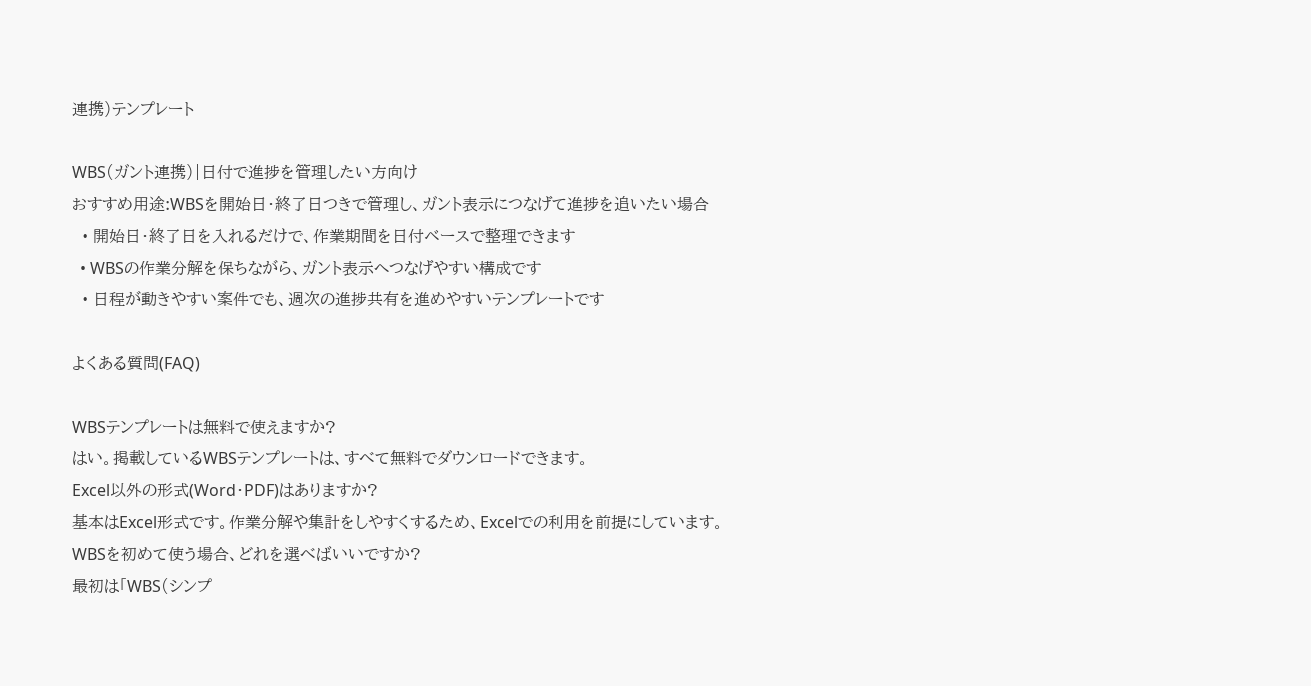連携)テンプレート

WBS(ガント連携)|日付で進捗を管理したい方向け
おすすめ用途:WBSを開始日・終了日つきで管理し、ガント表示につなげて進捗を追いたい場合
  • 開始日・終了日を入れるだけで、作業期間を日付ベースで整理できます
  • WBSの作業分解を保ちながら、ガント表示へつなげやすい構成です
  • 日程が動きやすい案件でも、週次の進捗共有を進めやすいテンプレートです

よくある質問(FAQ)

WBSテンプレートは無料で使えますか?
はい。掲載しているWBSテンプレートは、すべて無料でダウンロードできます。
Excel以外の形式(Word・PDF)はありますか?
基本はExcel形式です。作業分解や集計をしやすくするため、Excelでの利用を前提にしています。
WBSを初めて使う場合、どれを選べばいいですか?
最初は「WBS(シンプ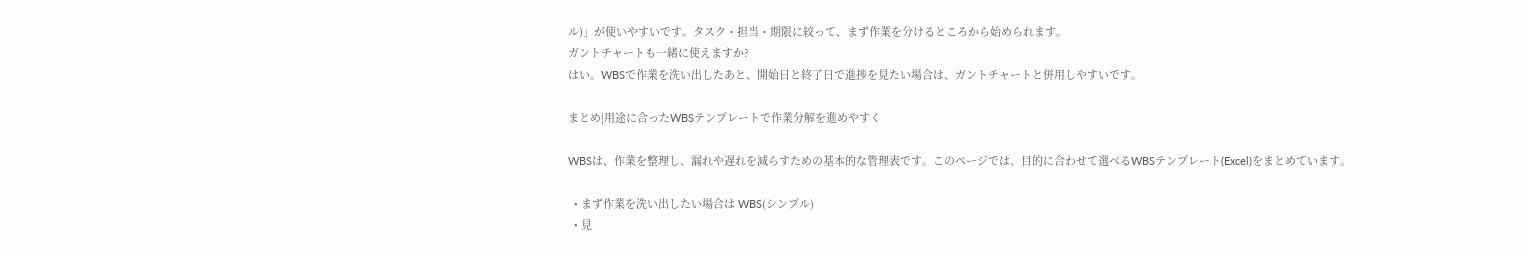ル)」が使いやすいです。タスク・担当・期限に絞って、まず作業を分けるところから始められます。
ガントチャートも一緒に使えますか?
はい。WBSで作業を洗い出したあと、開始日と終了日で進捗を見たい場合は、ガントチャートと併用しやすいです。

まとめ|用途に合ったWBSテンプレートで作業分解を進めやすく

WBSは、作業を整理し、漏れや遅れを減らすための基本的な管理表です。このページでは、目的に合わせて選べるWBSテンプレート(Excel)をまとめています。

  • まず作業を洗い出したい場合は WBS(シンプル)
  • 見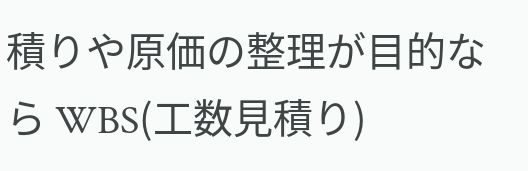積りや原価の整理が目的なら WBS(工数見積り)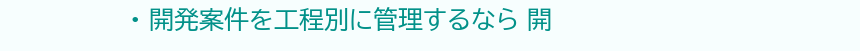• 開発案件を工程別に管理するなら 開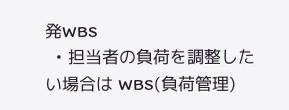発WBS
  • 担当者の負荷を調整したい場合は WBS(負荷管理)